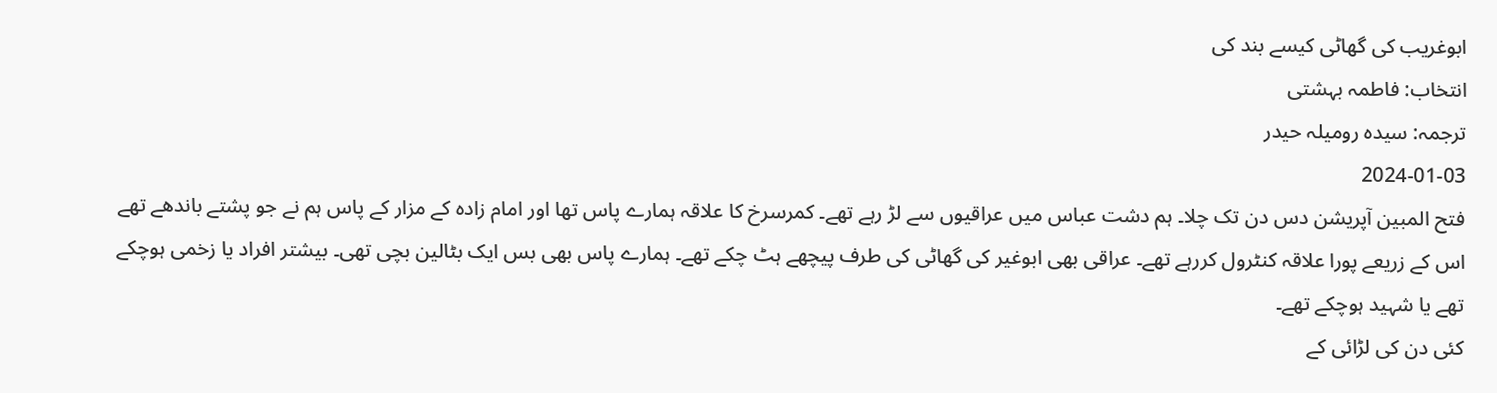ابوغریب کی گھاٹی کیسے بند کی
انتخاب: فاطمہ بہشتی
ترجمہ: سیدہ رومیلہ حیدر
2024-01-03
فتح المبین آپریشن دس دن تک چلا۔ ہم دشت عباس میں عراقیوں سے لڑ رہے تھے۔ کمرسرخ کا علاقہ ہمارے پاس تھا اور امام زادہ کے مزار کے پاس ہم نے جو پشتے باندھے تھے اس کے زریعے پورا علاقہ کنٹرول کررہے تھے۔ عراقی بھی ابوغیر کی گھاٹی کی طرف پیچھے ہٹ چکے تھے۔ ہمارے پاس بھی بس ایک بٹالین بچی تھی۔ بیشتر افراد یا زخمی ہوچکے تھے یا شہید ہوچکے تھے۔
کئی دن کی لڑائی کے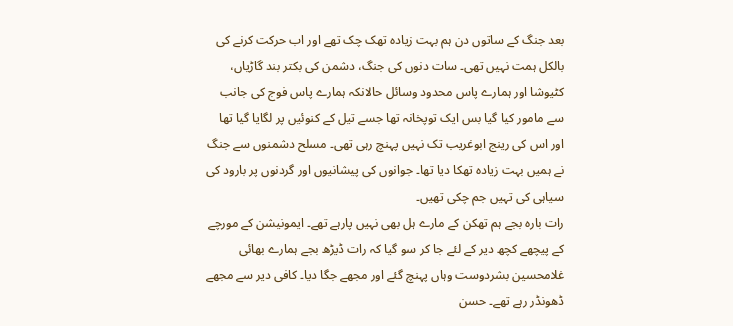بعد جنگ کے ساتوں دن ہم بہت زیادہ تھک چک تھے اور اب حرکت کرنے کی بالکل ہمت نہیں تھی۔ سات دنوں کی جنگ، دشمن کی بکتر بند گاڑیاں، کٹیوشا اور ہمارے پاس محدود وسائل حالانکہ ہمارے پاس فوج کی جانب سے مامور کیا گیا بس ایک توپخانہ تھا جسے تیل کے کنوئیں پر لگایا گیا تھا اور اس کی رینج ابوغریب تک نہیں پہنچ رہی تھی۔ مسلح دشمنوں سے جنگ نے ہمیں بہت زیادہ تھکا دیا تھا۔ جوانوں کی پیشانیوں اور گردنوں پر بارود کی سیاہی کی تہیں جم چکی تھیں۔
رات بارہ بجے ہم تھکن کے مارے ہل بھی نہیں پارہے تھے۔ ایمونیشن کے مورچے کے پیچھے کچھ دیر کے لئے جا کر سو گیا کہ رات ڈیڑھ بجے ہمارے بھائی غلامحسین بشردوست وہاں پہنچ گئے اور مجھے جگا دیا۔ کافی دیر سے مجھے ڈھونڈر رہے تھے۔ حسن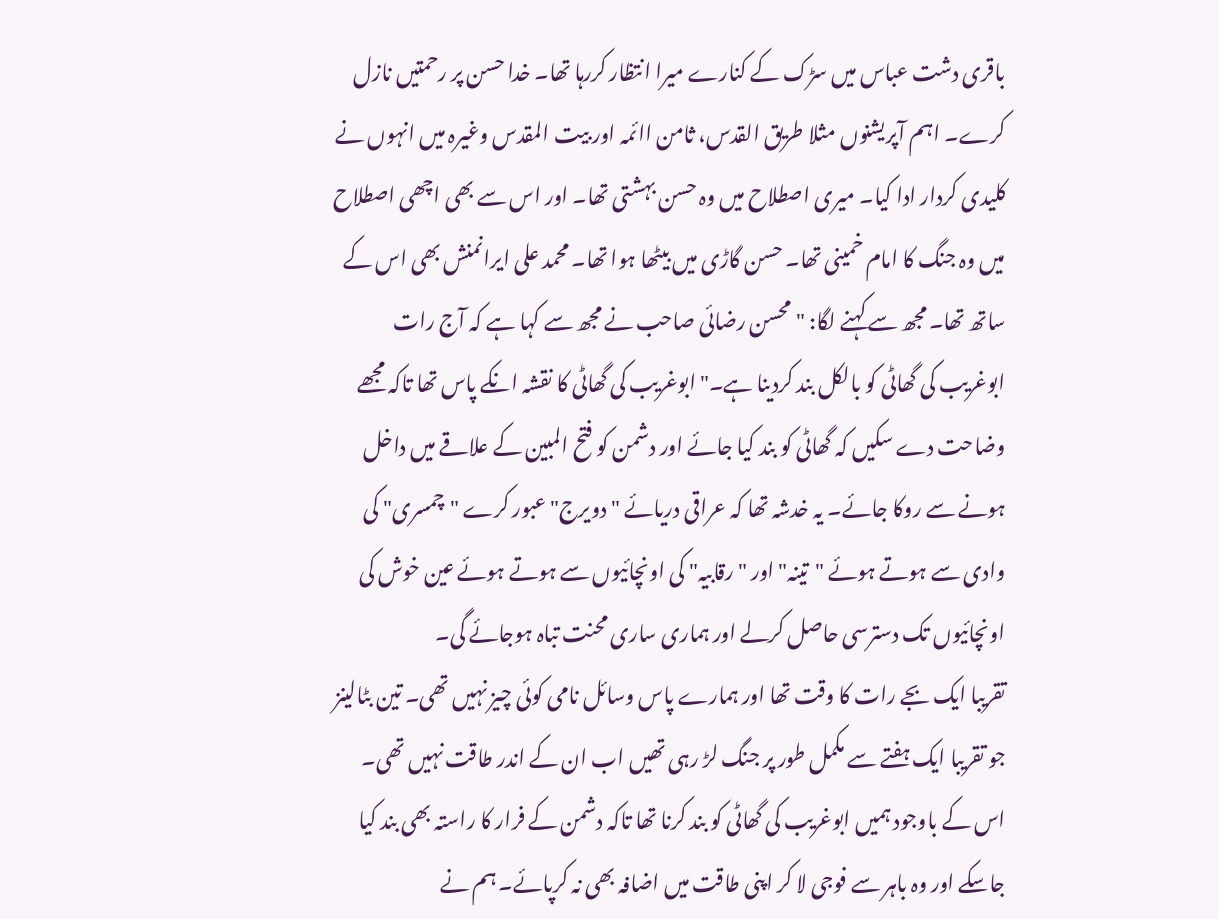باقری دشت عباس میں سڑک کے کنارے میرا انتظار کررہا تھا۔ خدا حسن پر رحمتیں نازل کرے۔ اہم آپریشنوں مثلا طریق القدس، ثامن اائمہ اور بیت المقدس وغیرہ میں انہوں نے کلیدی کردار ادا کیا۔ میری اصطلاح میں وہ حسن بہشتی تھا۔ اور اس سے بھی اچھی اصطلاح میں وہ جنگ کا امام خمینی تھا۔ حسن گاڑی میں بیٹھا ہوا تھا۔ محمد علی ایرانمنش بھی اس کے ساتھ تھا۔ مجھ سے کہنے لگا: "محسن رضائی صاحب نے مجھ سے کہا ہے کہ آج رات ابوغریب کی گھاٹی کو بالکل بند کردینا ہے۔" ابوغریب کی گھاٹی کا نقشہ انکے پاس تھا تاکہ مجھے وضاحت دے سکیں کہ گھاٹی کو بند کیا جائے اور دشمن کو فتح المبین کے علاقے میں داخل ہونے سے روکا جائے۔ یہ خدشہ تھا کہ عراقی دریائے "دویرج" عبور کرے "چمسری" کی وادی سے ہوتے ہوئے "تینہ" اور " رقابیہ" کی اونچائیوں سے ہوتے ہوئے عین خوش کی اونچائیوں تک دسترسی حاصل کرلے اور ہماری ساری محنت تباہ ہوجائے گی۔
تقریبا ایک بجے رات کا وقت تھا اور ہمارے پاس وسائل نامی کوئی چیز نہیں تھی۔ تین بٹالینز جو تقریبا ایک ہفتے سے مکمل طور پر جنگ لڑ رہی تھیں اب ان کے اندر طاقت نہیں تھی۔ اس کے باوجود ہمیں ابوغریب کی گھاٹی کو بند کرنا تھا تاکہ دشمن کے فرار کا راستہ بھی بند کیا جاسکے اور وہ باہر سے فوجی لا کر اپنی طاقت میں اضافہ بھی نہ کرپائے۔ ہم نے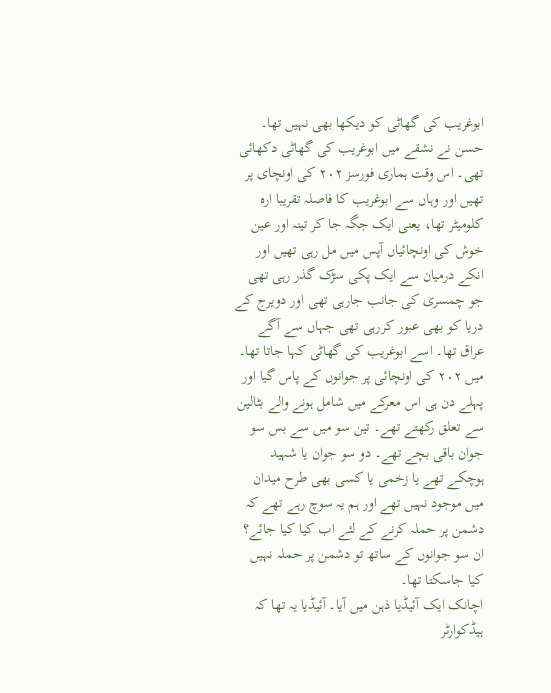ابوغریب کی گھاٹی کو دیکھا بھی نہیں تھا۔ حسن نے نشقے میں ابوغریب کی گھاٹی دکھائی تھی۔ اس وقت ہماری فورسز ۲۰۲ کی اونچای پر تھیں اور وہاں سے ابوغریب کا فاصلہ تقریبا ارہ کلومیٹر تھا، یعنی ایک جگہ جا کر تینہ اور عین خوش کی اونچائیاں آپس میں مل رہی تھیں اور انکے درمیان سے ایک پکی سڑک گذر رہی تھی جو چمسری کی جانب جارہی تھی اور دویرج کے دریا کو بھی عبور کررہی تھی جہاں سے آگے عراق تھا۔ اسے ابوغریب کی گھاٹی کہا جاتا تھا۔
میں ۲۰۲ کی اونچائی پر جوانوں کے پاس گیا اور پہلے دن ہی اس معرکے میں شامل ہونے والے بٹالین سے تعلق رکھتے تھے۔ تین سو میں سے بس سو جوان باقی بچے تھے۔ دو سو جوان یا شہید ہوچکے تھے یا زخمی یا کسی بھی طرح میدان میں موجود نہیں تھے اور ہم یہ سوچ رہے تھے کہ دشمن پر حملہ کرنے کے لئے اب کیا کیا جائے؟ ان سو جوانوں کے ساتھ تو دشمن پر حملہ نہیں کیا جاسکتا تھا۔
اچانک ایک آئیڈیا ذہن میں آیا۔ آئیڈیا یہ تھا کہ ہیڈکوارٹر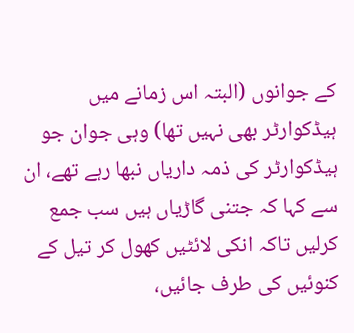کے جوانوں (البتہ اس زمانے میں ہیڈکوارٹر بھی نہیں تھا) وہی جوان جو ہیڈکوارٹر کی ذمہ داریاں نبھا رہے تھے، ان سے کہا کہ جتنی گاڑیاں ہیں سب جمع کرلیں تاکہ انکی لائٹیں کھول کر تیل کے کنوئیں کی طرف جائیں،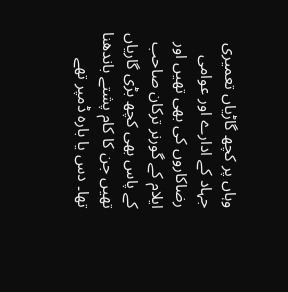وہاں پر کچھ گاڑیاں تعمیری جہاد کے ادارے اور عوامی رضاکاروں کی بھی تھیں اور ایلام کے گورنر ترکان صاحب کے پاس بھی کچھ بڑی گاریاں تھیں جن کا کام پشتے باندھنا تھا۔ دس یا بارہ ڈمپر تھے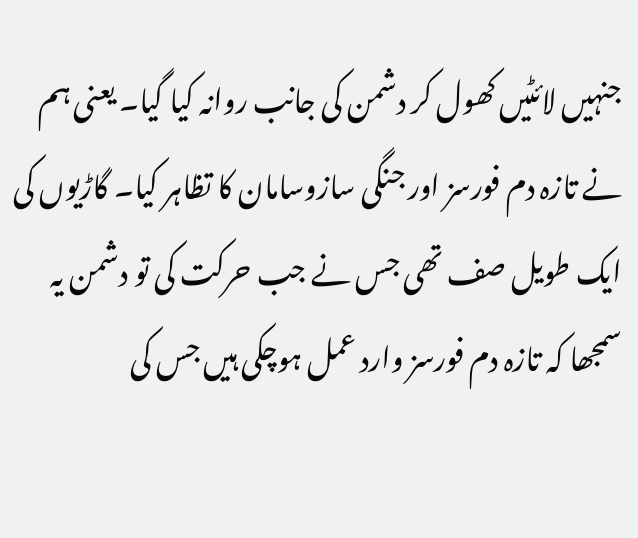جنہیں لائٹیں کھول کر دشمن کی جانب روانہ کیا گیا۔ یعنی ہم نے تازہ دم فورسز اور جنگی سازوسامان کا تظاہر کیا۔ گاڑیوں کی ایک طویل صف تھی جس نے جب حرکت کی تو دشمن یہ سمجھا کہ تازہ دم فورسز وارد عمل ہوچکی ہیں جس کی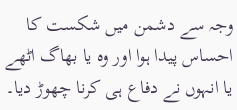وجہ سے دشمن میں شکست کا احساس پیدا ہوا اور وہ یا بھاگ اٹھے یا انہوں نے دفاع ہی کرنا چھوڑ دیا۔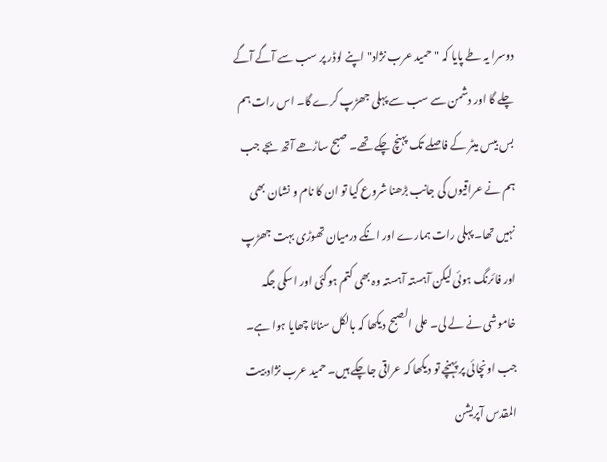دوسرا یہ طے پایا کہ "حمید عرب نژاد" اپنے لوڈر پر سب سے آگے آگے چلے گا اور دشمن سے سب سے پہلی جھڑپ کرے گا۔ اس رات ہم بس بیس میٹر کے فاصلے تک پہنچ چکے تھے۔ صبح ساڑھے آتھ بجے جب ہم نے عراقیوں کی جانب بڑھنا شروع کیا تو ان کا نام و نشان بھی نہیں تھا۔ پہلی رات ہمارے اور انکے درمیان تھوڑی بہت جھڑپ اور فائرنگ ہوئی لیکن آہستہ آہستہ وہ بھی کتم ہوگئی اور اسکی جگہ خاموشی نے لے لی۔ علی الصبح دیکھا کہ بالکل سناٹا چھایا ہوا ہے۔ جب اونچائی پر پہنچے تو دیکھا کہ عراقی جاچکے ہیں۔ حمید عرب نژاد بیت المقدس آپریشن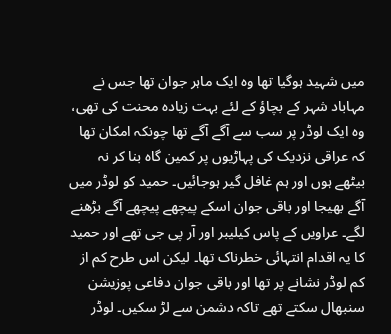میں شہید ہوگیا تھا وہ ایک ماہر جوان تھا جس نے مہاباد شہر کے بچاؤ کے لئے بہت زیادہ محنت کی تھی، وہ ایک لوڈر پر سب سے آگے آگے تھا چونکہ امکان تھا کہ عراقی نزدیک کی پہاڑیوں پر کمین گاہ بنا کر نہ بیٹھے ہوں اور ہم غافل گیر ہوجائیں۔ حمید کو لوڈر میں آگے بھیجا اور باقی جوان اسکے پیچھے پیچھے آگے بڑھنے لگے۔ عراویں کے پاس کیلیبر اور آر پی جی تھے اور حمید کا یہ اقدام انتہائی خطرناک تھا۔ لیکن اس طرح کم از کم لوڈر نشانے پر تھا اور باقی جوان دفاعی پوزیشن سنبھال سکتے تھے تاکہ دشمن سے لڑ سکیں۔ لوڈر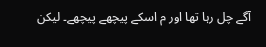آگے چل رہا تھا اور م اسکے پیچھے پیچھے۔ لیکن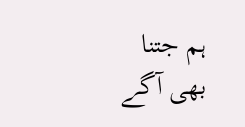ہم جتنا بھی آگے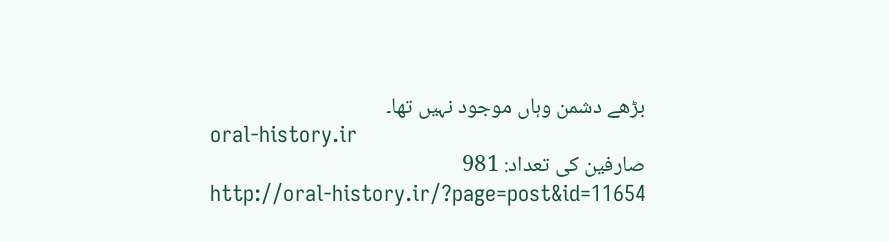بڑھے دشمن وہاں موجود نہیں تھا۔
oral-history.ir
صارفین کی تعداد: 981
http://oral-history.ir/?page=post&id=11654